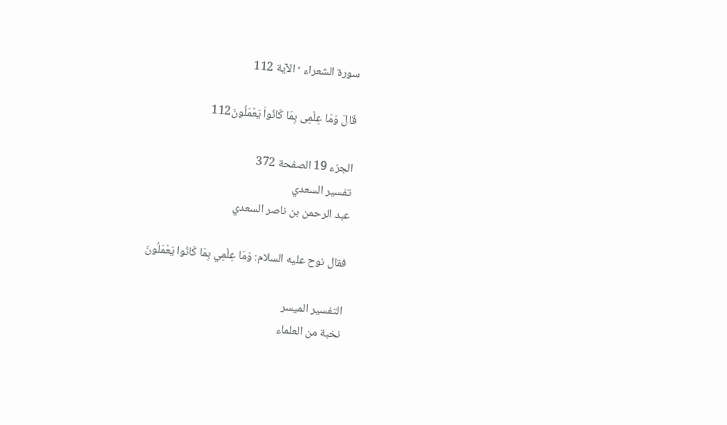سورة الشعراء · الآية 112

قَالَ وَمَا عِلْمِى بِمَا كَانُوا۟ يَعْمَلُونَ112

الجزء 19 الصفحة 372
تفسير السعدي
عبد الرحمن بن ناصر السعدي

فقال نوح عليه السلام: وَمَا عِلْمِي بِمَا كَانُوا يَعْمَلُونَ

التفسير الميسر
نخبة من العلماء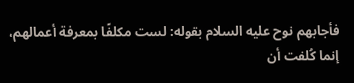فأجابهم نوح عليه السلام بقوله: لست مكلفًا بمعرفة أعمالهم، إنما كُلفت أن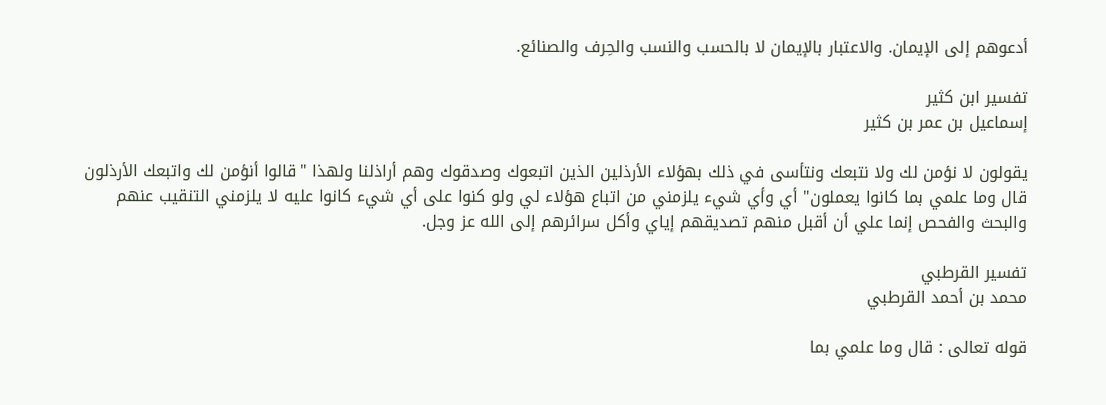أدعوهم إلى الإيمان. والاعتبار بالإيمان لا بالحسب والنسب والحِرف والصنائع.

تفسير ابن كثير
إسماعيل بن عمر بن كثير

يقولون لا نؤمن لك ولا نتبعك ونتأسى في ذلك بهؤلاء الأرذلين الذين اتبعوك وصدقوك وهم أراذلنا ولهذا "قالوا أنؤمن لك واتبعك الأرذلون قال وما علمي بما كانوا يعملون" أي وأي شيء يلزمني من اتباع هؤلاء لي ولو كنوا على أي شيء كانوا عليه لا يلزمني التنقيب عنهم والبحث والفحص إنما علي أن أقبل منهم تصديقهم إياي وأكل سرائرهم إلى الله عز وجل.

تفسير القرطبي
محمد بن أحمد القرطبي

قوله تعالى : قال وما علمي بما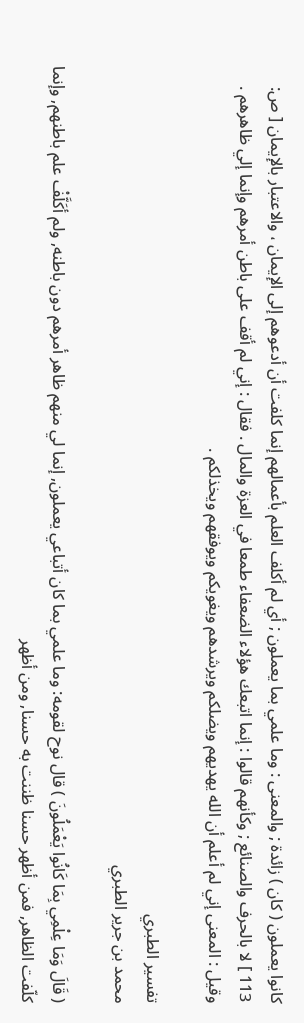كانوا يعملون ( كان ) زائدة ; والمعنى : وما علمي بما يعملون ; أي لم أكلف العلم بأعمالهم إنما كلفت أن أدعوهم إلى الإيمان ، والاعتبار بالإيمان [ ص: 113 ] لا بالحرف والصنائع ; وكأنهم قالوا : إنما اتبعك هؤلاء الضعفاء طمعا في العزة والمال . فقال : إني لم أقف على باطن أمرهم وإنما إلي ظاهرهم . وقيل : المعنى إني لم أعلم أن الله يهديهم ويضلكم ويرشدهم ويغويكم ويوفقهم ويخذلكم .

تفسير الطبري
محمد بن جرير الطبري

( قَالَ وَمَا عِلْمِي بِمَا كَانُوا يَعْمَلُونَ ) قال نوح لقومه: وما علمي بما كان أتباعي يعملون, إنما لي منهم ظاهر أمرهم دون باطنه, ولم أكَلَّفْ علم باطنهم, وإنما كلّفت الظاهر, فمن أظهر حسنا ظننت به حسنا, ومن أظهر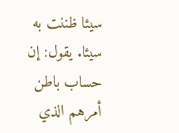سيئا ظننت به سيئا. يقول: إن حساب باطن أمرهم الذي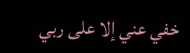خفي عني إلا على ربي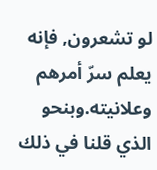لو تشعرون, فإنه يعلم سرّ أمرهم وعلانيته.وبنحو الذي قلنا في ذلك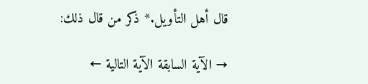قال أهل التأويل.* ذكر من قال ذلك:

→ الآية السابقة الآية التالية ←